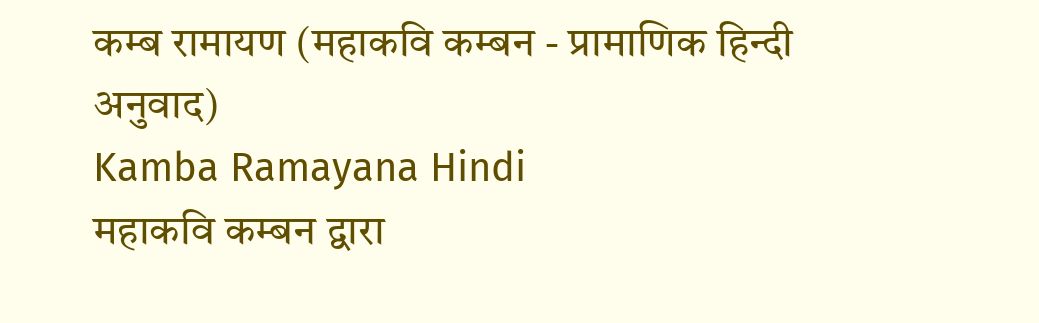कम्ब रामायण (महाकवि कम्बन - प्रामाणिक हिन्दी अनुवाद)
Kamba Ramayana Hindi
महाकवि कम्बन द्वारा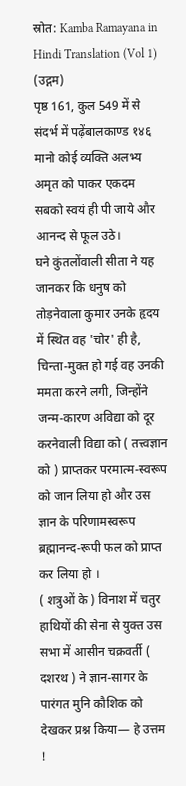स्रोत: Kamba Ramayana in Hindi Translation (Vol 1) (उद्गम)
पृष्ठ 161, कुल 549 में से
संदर्भ में पढ़ेंबालकाण्ड १४६
मानो कोई व्यक्ति अलभ्य अमृत को पाकर एकदम सबको स्वयं ही पी जाये और आनन्द से फूल उठे।
घने कुंतलोंवाली सीता ने यह जानकर कि धनुष को तोड़नेवाला कुमार उनके हृदय में स्थित वह 'चोर' ही है, चिन्ता-मुक्त हो गई वह उनकी ममता करने लगी, जिन्होंने जन्म-कारण अविद्या को दूर करनेवाली विद्या को ( तत्त्वज्ञान को ) प्राप्तकर परमात्म-स्वरूप को जान लिया हो और उस ज्ञान के परिणामस्वरूप ब्रह्मानन्द-रूपी फल को प्राप्त कर लिया हो ।
( शत्रुओं के ) विनाश में चतुर हाथियों की सेना से युक्त उस सभा में आसीन चक्रवर्ती ( दशरथ ) ने ज्ञान-सागर के पारंगत मुनि कौशिक को देखकर प्रश्न किया— हे उत्तम !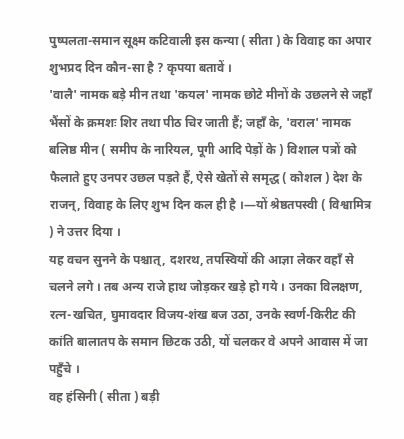पुष्पलता-समान सूक्ष्म कटिवाली इस कन्या ( सीता ) के विवाह का अपार शुभप्रद दिन कौन-सा है ? कृपया बतावें ।
'वालै' नामक बड़े मीन तथा 'कयल' नामक छोटे मीनों के उछलने से जहाँ भैंसों के क्रमशः शिर तथा पीठ चिर जाती हैं; जहाँ के, 'वराल' नामक बलिष्ठ मीन ( समीप के नारियल, पूगी आदि पेड़ों के ) विशाल पत्रों को फैलाते हुए उनपर उछल पड़ते हैं, ऐसे खेतों से समृद्ध ( कोशल ) देश के राजन्, विवाह के लिए शुभ दिन कल ही है ।—यों श्रेष्ठतपस्वी ( विश्वामित्र ) ने उत्तर दिया ।
यह वचन सुनने के पश्चात्, दशरथ, तपस्वियों की आज्ञा लेकर वहाँ से चलने लगे । तब अन्य राजे हाथ जोड़कर खड़े हो गये । उनका विलक्षण, रत्न-खचित, घुमावदार विजय-शंख बज उठा, उनके स्वर्ण-किरीट की कांति बालातप के समान छिटक उठी, यों चलकर वे अपने आवास में जा पहुँचे ।
वह हंसिनी ( सीता ) बड़ी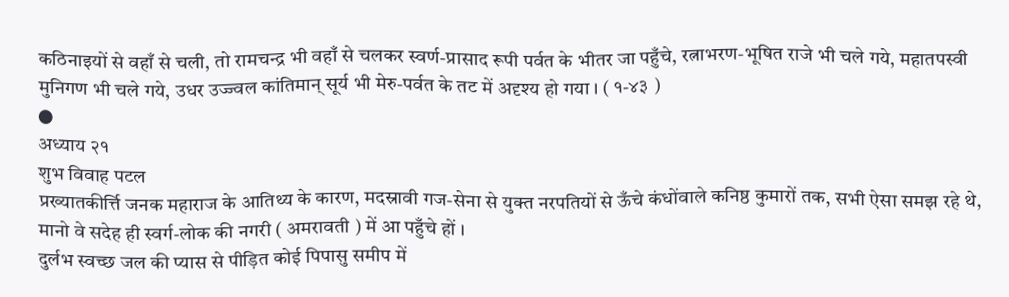कठिनाइयों से वहाँ से चली, तो रामचन्द्र भी वहाँ से चलकर स्वर्ण-प्रासाद रूपी पर्वत के भीतर जा पहुँचे, रत्नाभरण-भूषित राजे भी चले गये, महातपस्वी मुनिगण भी चले गये, उधर उज्ज्वल कांतिमान् सूर्य भी मेरु-पर्वत के तट में अदृश्य हो गया । ( १-४३ )
●
अध्याय २१
शुभ विवाह पटल
प्रख्यातकीर्त्ति जनक महाराज के आतिथ्य के कारण, मदस्रावी गज-सेना से युक्त नरपतियों से ऊँचे कंधोंवाले कनिष्ठ कुमारों तक, सभी ऐसा समझ रहे थे, मानो वे सदेह ही स्वर्ग-लोक की नगरी ( अमरावती ) में आ पहुँचे हों ।
दुर्लभ स्वच्छ जल की प्यास से पीड़ित कोई पिपासु समीप में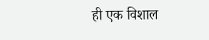ही एक विशाल